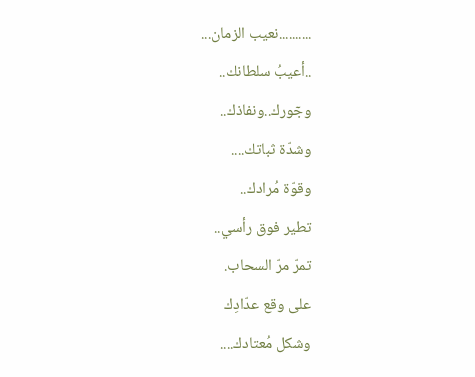..........نعيب الزمان...
..أعيبُ سلطانك..
وجٓورك..ونفاذك..
وشدّة ثباتك....
وقوّة مُرادك..
تطير فوق رأسي..
تمرّ مرّ السحاب.
على وقع عدّادِك
وشكل مُعتادك....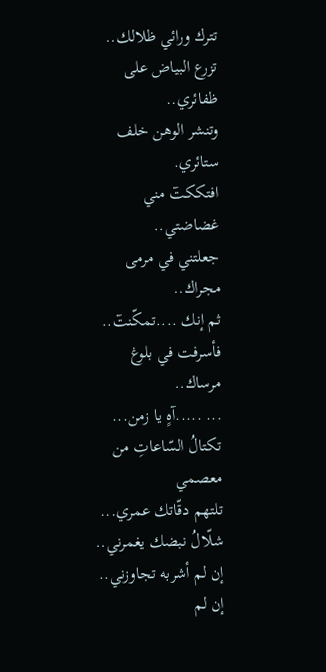تترك ورائي ظلالك..
تزرع البياض على ظفائري..
وتنشر الوهن خلف ستائري.
افتككتٓ مني غضاضتي..
جعلتني في مرمى مجراك..
ثم إنك ....تمكّنتٓ..
فأسرفت في بلوغ مرساك..
... .....آهٍ يا زمن...
تكتالُ السّاعاتِ من معصمي
تلتهم دقّاتك عمري...
شلّالُ نبضك يغمرني..
إن لم أشربه تجاوزني..
إن لم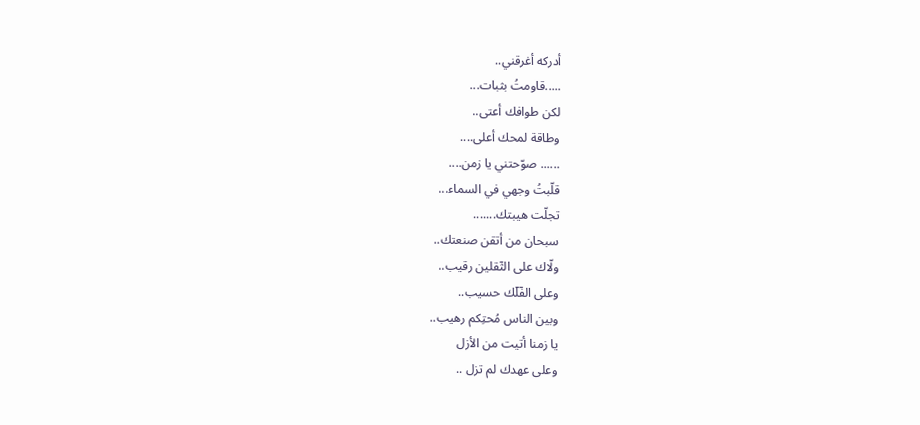أدركه أغرقني..
.....قاومتُ بثبات...
لكن طوافك أعتى..
وطاقة لمحك أعلى....
...... صوّحتني يا زمن....
قلّبتُ وجهي في السماء...
تجلّت هيبتك.......
سبحان من أتقن صنعتك..
ولّاك على الثٓقلين رقيب..
وعلى الفٓلٓك حسيب..
وبين الناس مُحتِكم رهيب..
يا زمنا أتيت من الأزل
وعلى عهدك لم تزل ..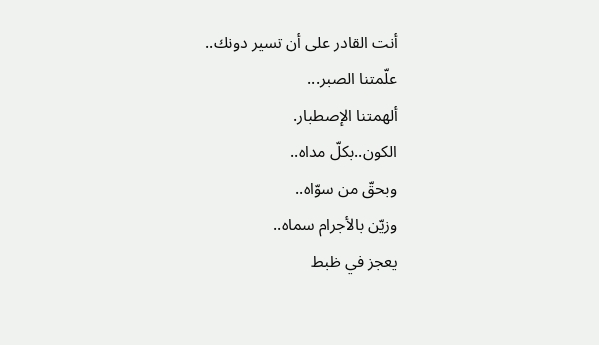أنت القادر على أن تسير دونك..
علّمتنا الصبر...
ألهمتنا الإصطبار.
الكون..بكلّ مداه..
وبحقّ من سوّاه..
وزيّن بالأجرام سماه..
يعجز في ظبط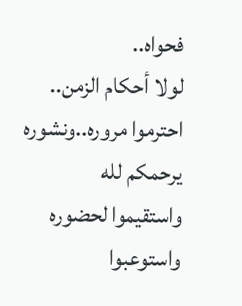فحواه..
لولا أحكام الزمن..
احترموا مروره..ونشوره
يرحمكم لله
واستقيموا لحضوره
واستوعبوا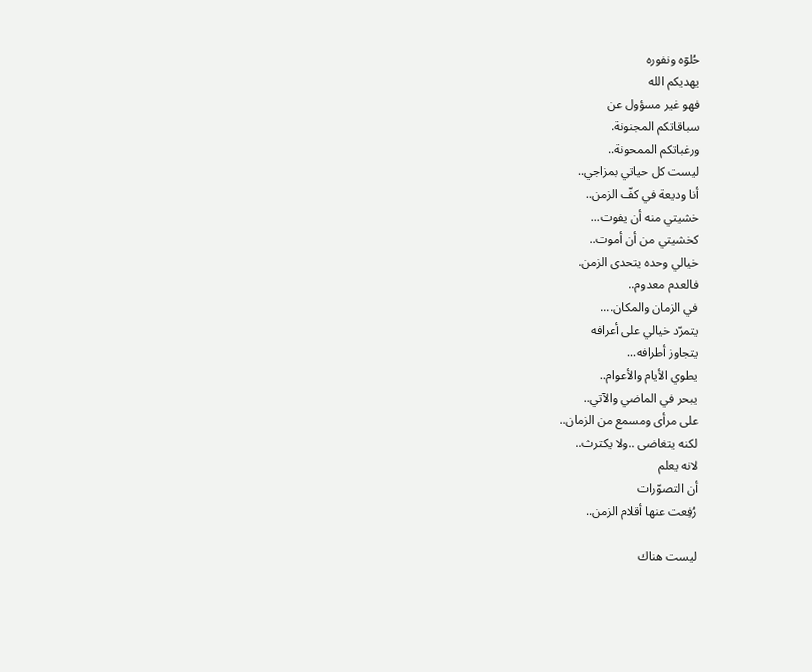حُلوٓه ونفوره
يهديكم الله
فهو غير مسؤول عن
سباقاتكم المجنونة.
ورغباتكم الممحونة..
ليست كل حياتي بمزاجي..
أنا وديعة في كفّ الزمن..
خشيتي منه أن يفوت...
كخشيتي من أن أموت..
خيالي وحده يتحدى الزمن.
فالعدم معدوم..
في الزمان والمكان....
يتمرّد خيالي على أعرافه
يتجاوز أطرافه...
يطوي الأيام والأعوام..
يبحر في الماضي والآتي..
على مرأى ومسمع من الزمان..
لكنه يتغاضى ..ولا يكترث..
لانه يعلم
أن التصوّرات
رُفِعت عنها أقلام الزمن..

ليست هناك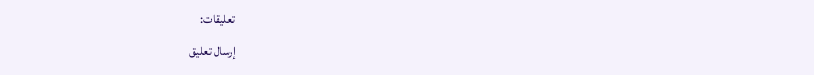تعليقات:
إرسال تعليق